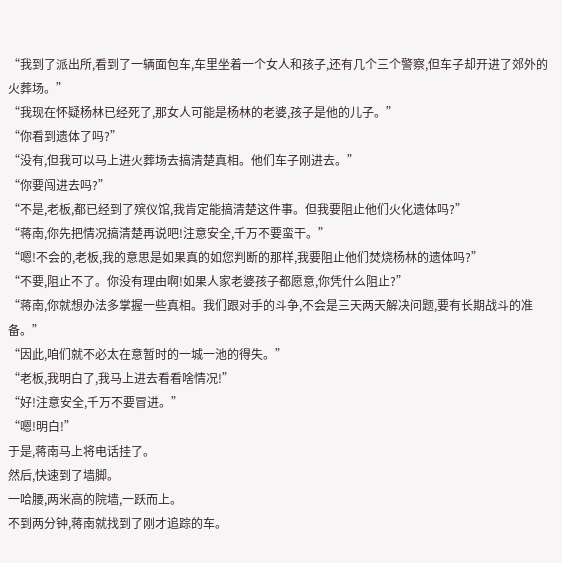“我到了派出所,看到了一辆面包车,车里坐着一个女人和孩子,还有几个三个警察,但车子却开进了郊外的火葬场。”
“我现在怀疑杨林已经死了,那女人可能是杨林的老婆,孩子是他的儿子。”
“你看到遗体了吗?”
“没有,但我可以马上进火葬场去搞清楚真相。他们车子刚进去。”
“你要闯进去吗?”
“不是,老板,都已经到了殡仪馆,我肯定能搞清楚这件事。但我要阻止他们火化遗体吗?”
“蒋南,你先把情况搞清楚再说吧!注意安全,千万不要蛮干。”
“嗯!不会的,老板,我的意思是如果真的如您判断的那样,我要阻止他们焚烧杨林的遗体吗?”
“不要,阻止不了。你没有理由啊!如果人家老婆孩子都愿意,你凭什么阻止?”
“蒋南,你就想办法多掌握一些真相。我们跟对手的斗争,不会是三天两天解决问题,要有长期战斗的准备。”
“因此,咱们就不必太在意暂时的一城一池的得失。”
“老板,我明白了,我马上进去看看啥情况!”
“好!注意安全,千万不要冒进。”
“嗯!明白!”
于是,蒋南马上将电话挂了。
然后,快速到了墙脚。
一哈腰,两米高的院墙,一跃而上。
不到两分钟,蒋南就找到了刚才追踪的车。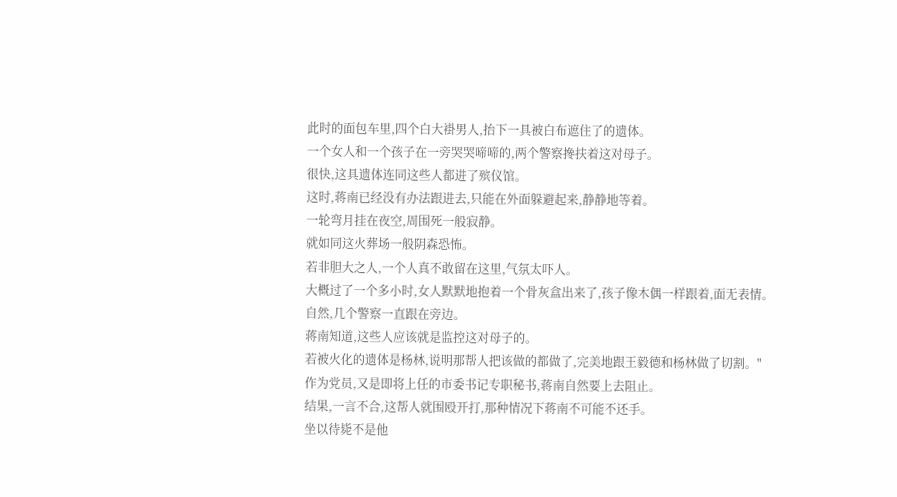此时的面包车里,四个白大褂男人,抬下一具被白布遮住了的遗体。
一个女人和一个孩子在一旁哭哭啼啼的,两个警察搀扶着这对母子。
很快,这具遗体连同这些人都进了殡仪馆。
这时,蒋南已经没有办法跟进去,只能在外面躲避起来,静静地等着。
一轮弯月挂在夜空,周围死一般寂静。
就如同这火葬场一般阴森恐怖。
若非胆大之人,一个人真不敢留在这里,气氛太吓人。
大概过了一个多小时,女人默默地抱着一个骨灰盒出来了,孩子像木偶一样跟着,面无表情。
自然,几个警察一直跟在旁边。
蒋南知道,这些人应该就是监控这对母子的。
若被火化的遗体是杨林,说明那帮人把该做的都做了,完美地跟王毅德和杨林做了切割。"
作为党员,又是即将上任的市委书记专职秘书,蒋南自然要上去阻止。
结果,一言不合,这帮人就围殴开打,那种情况下蒋南不可能不还手。
坐以待毙不是他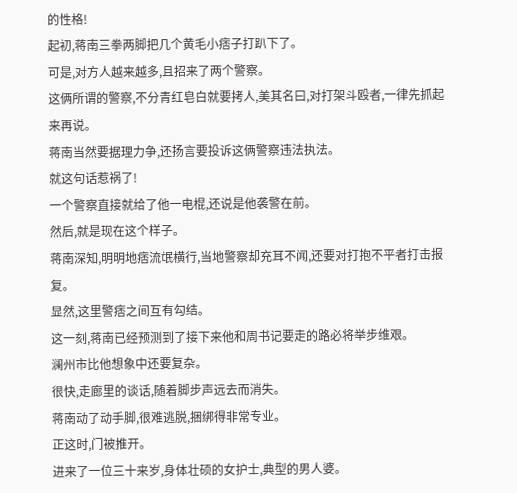的性格!
起初,蒋南三拳两脚把几个黄毛小痞子打趴下了。
可是,对方人越来越多,且招来了两个警察。
这俩所谓的警察,不分青红皂白就要拷人,美其名曰,对打架斗殴者,一律先抓起来再说。
蒋南当然要据理力争,还扬言要投诉这俩警察违法执法。
就这句话惹祸了!
一个警察直接就给了他一电棍,还说是他袭警在前。
然后,就是现在这个样子。
蒋南深知,明明地痞流氓横行,当地警察却充耳不闻,还要对打抱不平者打击报复。
显然,这里警痞之间互有勾结。
这一刻,蒋南已经预测到了接下来他和周书记要走的路必将举步维艰。
澜州市比他想象中还要复杂。
很快,走廊里的谈话,随着脚步声远去而消失。
蒋南动了动手脚,很难逃脱,捆绑得非常专业。
正这时,门被推开。
进来了一位三十来岁,身体壮硕的女护士,典型的男人婆。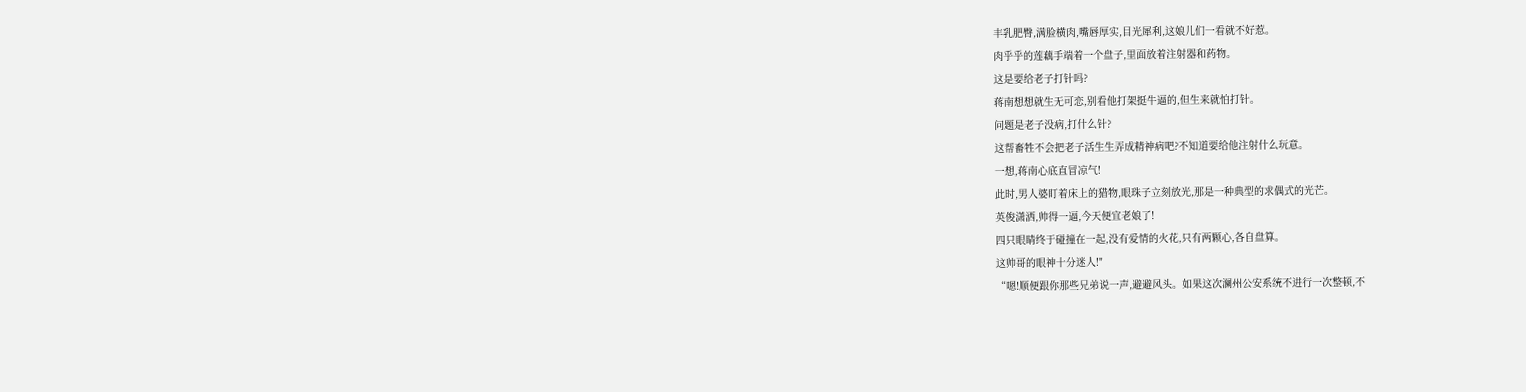丰乳肥臀,满脸横肉,嘴唇厚实,目光犀利,这娘儿们一看就不好惹。
肉乎乎的莲藕手端着一个盘子,里面放着注射器和药物。
这是要给老子打针吗?
蒋南想想就生无可恋,别看他打架挺牛逼的,但生来就怕打针。
问题是老子没病,打什么针?
这帮畜牲不会把老子活生生弄成精神病吧?不知道要给他注射什么玩意。
一想,蒋南心底直冒凉气!
此时,男人婆盯着床上的猎物,眼珠子立刻放光,那是一种典型的求偶式的光芒。
英俊潇洒,帅得一逼,今天便宜老娘了!
四只眼睛终于碰撞在一起,没有爱情的火花,只有两颗心,各自盘算。
这帅哥的眼神十分迷人!"
“嗯!顺便跟你那些兄弟说一声,避避风头。如果这次澜州公安系统不进行一次整顿,不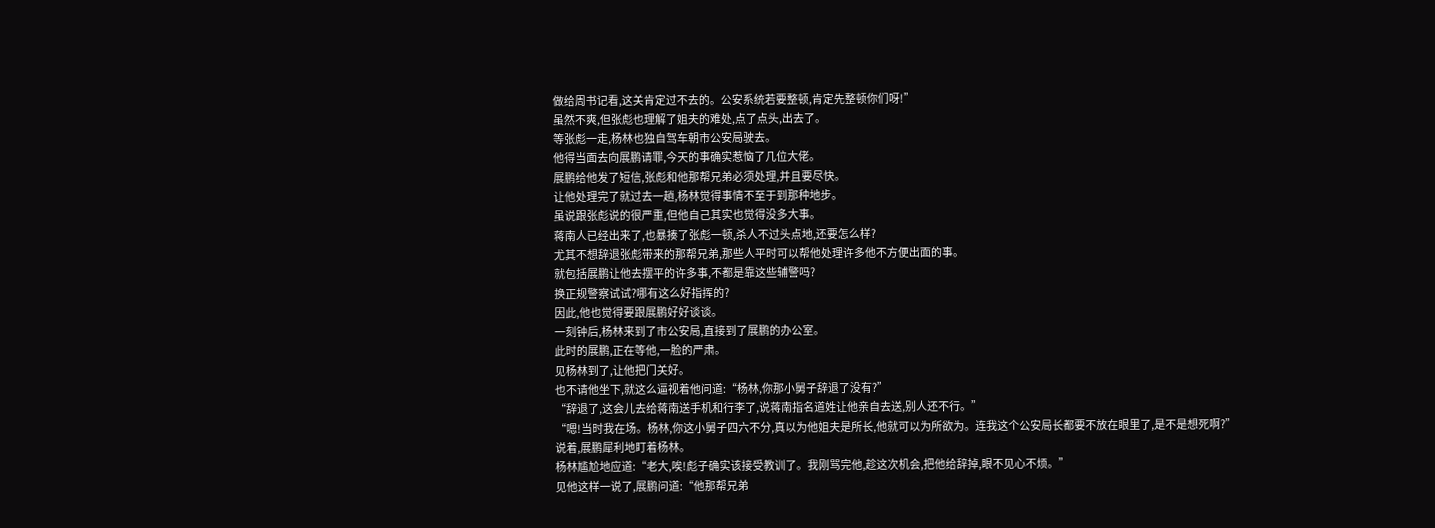做给周书记看,这关肯定过不去的。公安系统若要整顿,肯定先整顿你们呀!”
虽然不爽,但张彪也理解了姐夫的难处,点了点头,出去了。
等张彪一走,杨林也独自驾车朝市公安局驶去。
他得当面去向展鹏请罪,今天的事确实惹恼了几位大佬。
展鹏给他发了短信,张彪和他那帮兄弟必须处理,并且要尽快。
让他处理完了就过去一趟,杨林觉得事情不至于到那种地步。
虽说跟张彪说的很严重,但他自己其实也觉得没多大事。
蒋南人已经出来了,也暴揍了张彪一顿,杀人不过头点地,还要怎么样?
尤其不想辞退张彪带来的那帮兄弟,那些人平时可以帮他处理许多他不方便出面的事。
就包括展鹏让他去摆平的许多事,不都是靠这些辅警吗?
换正规警察试试?哪有这么好指挥的?
因此,他也觉得要跟展鹏好好谈谈。
一刻钟后,杨林来到了市公安局,直接到了展鹏的办公室。
此时的展鹏,正在等他,一脸的严肃。
见杨林到了,让他把门关好。
也不请他坐下,就这么逼视着他问道:“杨林,你那小舅子辞退了没有?”
“辞退了,这会儿去给蒋南送手机和行李了,说蒋南指名道姓让他亲自去送,别人还不行。”
“嗯!当时我在场。杨林,你这小舅子四六不分,真以为他姐夫是所长,他就可以为所欲为。连我这个公安局长都要不放在眼里了,是不是想死啊?”
说着,展鹏犀利地盯着杨林。
杨林尴尬地应道:“老大,唉!彪子确实该接受教训了。我刚骂完他,趁这次机会,把他给辞掉,眼不见心不烦。”
见他这样一说了,展鹏问道:“他那帮兄弟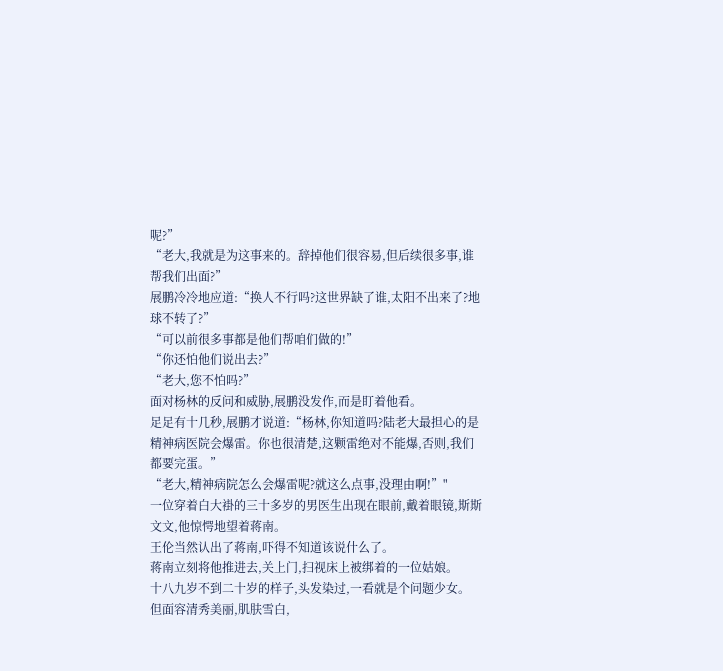呢?”
“老大,我就是为这事来的。辞掉他们很容易,但后续很多事,谁帮我们出面?”
展鹏冷冷地应道:“换人不行吗?这世界缺了谁,太阳不出来了?地球不转了?”
“可以前很多事都是他们帮咱们做的!”
“你还怕他们说出去?”
“老大,您不怕吗?”
面对杨林的反问和威胁,展鹏没发作,而是盯着他看。
足足有十几秒,展鹏才说道:“杨林,你知道吗?陆老大最担心的是精神病医院会爆雷。你也很清楚,这颗雷绝对不能爆,否则,我们都要完蛋。”
“老大,精神病院怎么会爆雷呢?就这么点事,没理由啊!”"
一位穿着白大褂的三十多岁的男医生出现在眼前,戴着眼镜,斯斯文文,他惊愕地望着蒋南。
王伦当然认出了蒋南,吓得不知道该说什么了。
蒋南立刻将他推进去,关上门,扫视床上被绑着的一位姑娘。
十八九岁不到二十岁的样子,头发染过,一看就是个问题少女。
但面容清秀美丽,肌肤雪白,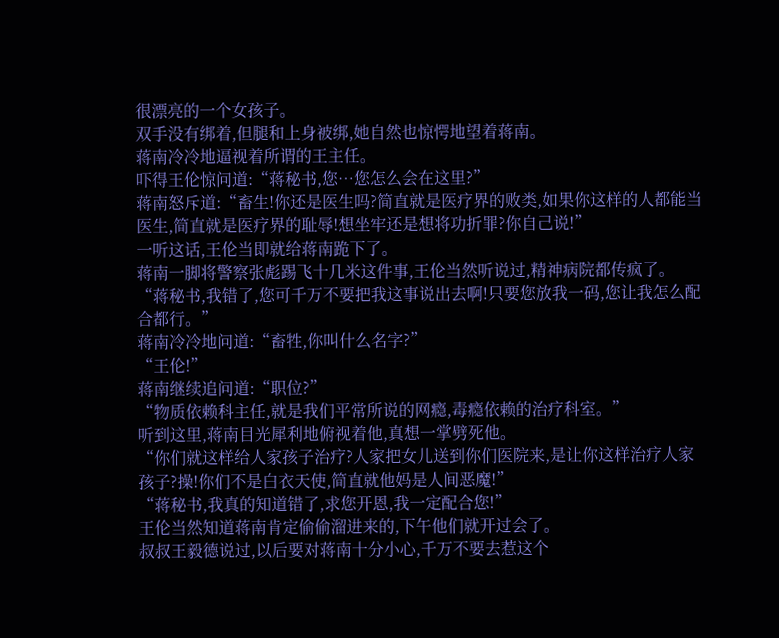很漂亮的一个女孩子。
双手没有绑着,但腿和上身被绑,她自然也惊愕地望着蒋南。
蒋南冷冷地逼视着所谓的王主任。
吓得王伦惊问道:“蒋秘书,您…您怎么会在这里?”
蒋南怒斥道:“畜生!你还是医生吗?简直就是医疗界的败类,如果你这样的人都能当医生,简直就是医疗界的耻辱!想坐牢还是想将功折罪?你自己说!”
一听这话,王伦当即就给蒋南跪下了。
蒋南一脚将警察张彪踢飞十几米这件事,王伦当然听说过,精神病院都传疯了。
“蒋秘书,我错了,您可千万不要把我这事说出去啊!只要您放我一码,您让我怎么配合都行。”
蒋南冷冷地问道:“畜牲,你叫什么名字?”
“王伦!”
蒋南继续追问道:“职位?”
“物质依赖科主任,就是我们平常所说的网瘾,毒瘾依赖的治疗科室。”
听到这里,蒋南目光犀利地俯视着他,真想一掌劈死他。
“你们就这样给人家孩子治疗?人家把女儿送到你们医院来,是让你这样治疗人家孩子?操!你们不是白衣天使,简直就他妈是人间恶魔!”
“蒋秘书,我真的知道错了,求您开恩,我一定配合您!”
王伦当然知道蒋南肯定偷偷溜进来的,下午他们就开过会了。
叔叔王毅德说过,以后要对蒋南十分小心,千万不要去惹这个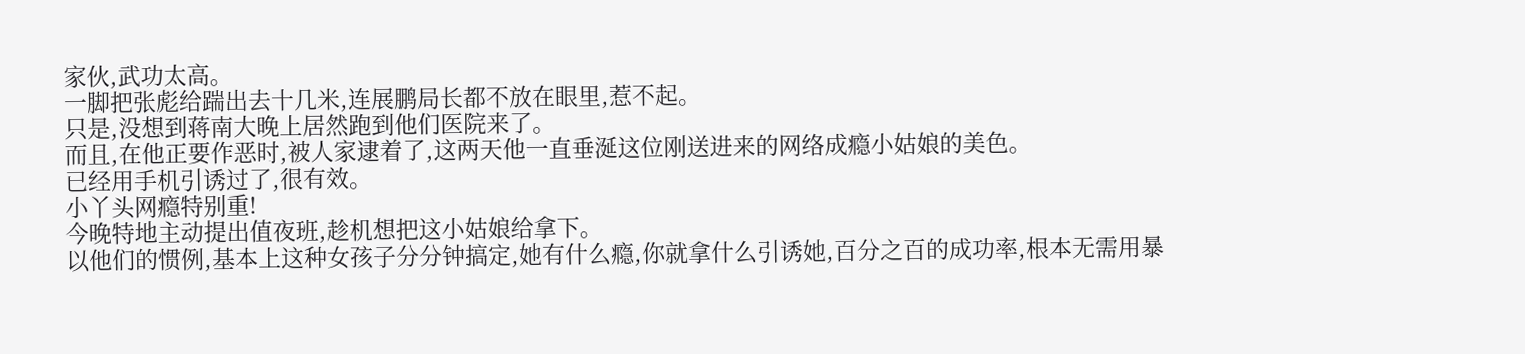家伙,武功太高。
一脚把张彪给踹出去十几米,连展鹏局长都不放在眼里,惹不起。
只是,没想到蒋南大晚上居然跑到他们医院来了。
而且,在他正要作恶时,被人家逮着了,这两天他一直垂涎这位刚送进来的网络成瘾小姑娘的美色。
已经用手机引诱过了,很有效。
小丫头网瘾特别重!
今晚特地主动提出值夜班,趁机想把这小姑娘给拿下。
以他们的惯例,基本上这种女孩子分分钟搞定,她有什么瘾,你就拿什么引诱她,百分之百的成功率,根本无需用暴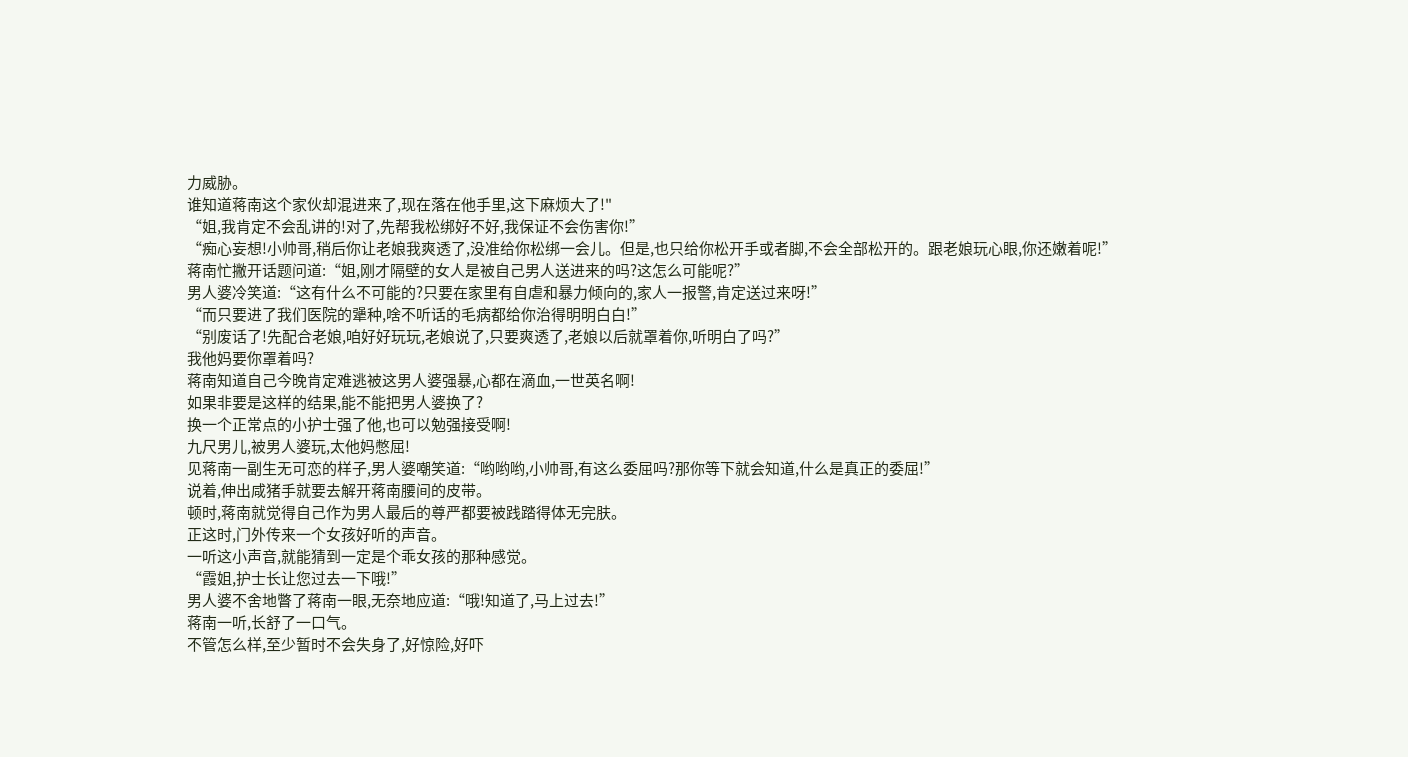力威胁。
谁知道蒋南这个家伙却混进来了,现在落在他手里,这下麻烦大了!"
“姐,我肯定不会乱讲的!对了,先帮我松绑好不好,我保证不会伤害你!”
“痴心妄想!小帅哥,稍后你让老娘我爽透了,没准给你松绑一会儿。但是,也只给你松开手或者脚,不会全部松开的。跟老娘玩心眼,你还嫩着呢!”
蒋南忙撇开话题问道:“姐,刚才隔壁的女人是被自己男人送进来的吗?这怎么可能呢?”
男人婆冷笑道:“这有什么不可能的?只要在家里有自虐和暴力倾向的,家人一报警,肯定送过来呀!”
“而只要进了我们医院的犟种,啥不听话的毛病都给你治得明明白白!”
“别废话了!先配合老娘,咱好好玩玩,老娘说了,只要爽透了,老娘以后就罩着你,听明白了吗?”
我他妈要你罩着吗?
蒋南知道自己今晚肯定难逃被这男人婆强暴,心都在滴血,一世英名啊!
如果非要是这样的结果,能不能把男人婆换了?
换一个正常点的小护士强了他,也可以勉强接受啊!
九尺男儿,被男人婆玩,太他妈憋屈!
见蒋南一副生无可恋的样子,男人婆嘲笑道:“哟哟哟,小帅哥,有这么委屈吗?那你等下就会知道,什么是真正的委屈!”
说着,伸出咸猪手就要去解开蒋南腰间的皮带。
顿时,蒋南就觉得自己作为男人最后的尊严都要被践踏得体无完肤。
正这时,门外传来一个女孩好听的声音。
一听这小声音,就能猜到一定是个乖女孩的那种感觉。
“霞姐,护士长让您过去一下哦!”
男人婆不舍地瞥了蒋南一眼,无奈地应道:“哦!知道了,马上过去!”
蒋南一听,长舒了一口气。
不管怎么样,至少暂时不会失身了,好惊险,好吓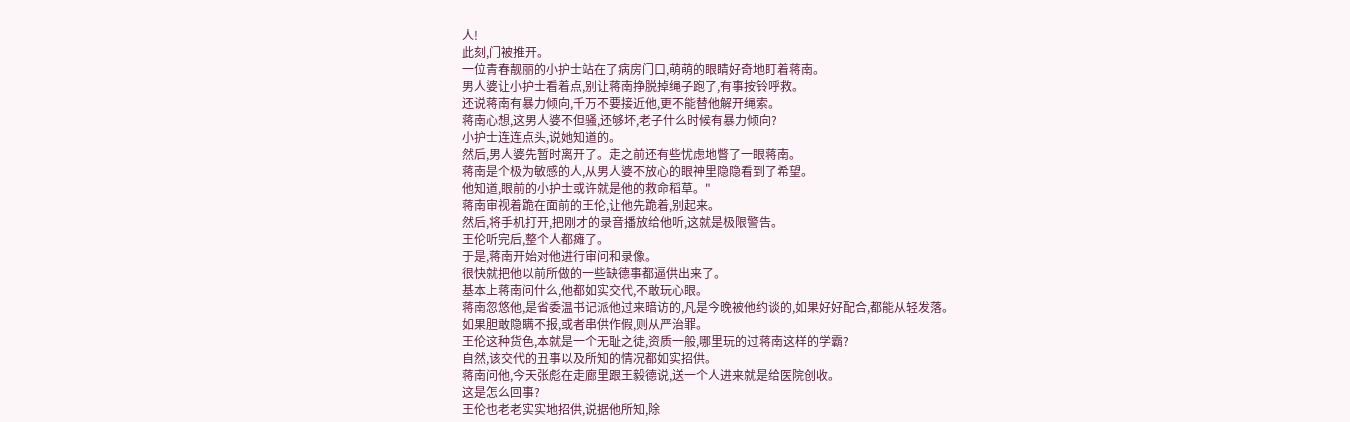人!
此刻,门被推开。
一位青春靓丽的小护士站在了病房门口,萌萌的眼睛好奇地盯着蒋南。
男人婆让小护士看着点,别让蒋南挣脱掉绳子跑了,有事按铃呼救。
还说蒋南有暴力倾向,千万不要接近他,更不能替他解开绳索。
蒋南心想,这男人婆不但骚,还够坏,老子什么时候有暴力倾向?
小护士连连点头,说她知道的。
然后,男人婆先暂时离开了。走之前还有些忧虑地瞥了一眼蒋南。
蒋南是个极为敏感的人,从男人婆不放心的眼神里隐隐看到了希望。
他知道,眼前的小护士或许就是他的救命稻草。"
蒋南审视着跪在面前的王伦,让他先跪着,别起来。
然后,将手机打开,把刚才的录音播放给他听,这就是极限警告。
王伦听完后,整个人都瘫了。
于是,蒋南开始对他进行审问和录像。
很快就把他以前所做的一些缺德事都逼供出来了。
基本上蒋南问什么,他都如实交代,不敢玩心眼。
蒋南忽悠他,是省委温书记派他过来暗访的,凡是今晚被他约谈的,如果好好配合,都能从轻发落。
如果胆敢隐瞒不报,或者串供作假,则从严治罪。
王伦这种货色,本就是一个无耻之徒,资质一般,哪里玩的过蒋南这样的学霸?
自然,该交代的丑事以及所知的情况都如实招供。
蒋南问他,今天张彪在走廊里跟王毅德说,送一个人进来就是给医院创收。
这是怎么回事?
王伦也老老实实地招供,说据他所知,除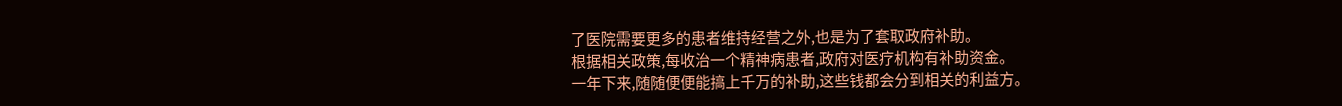了医院需要更多的患者维持经营之外,也是为了套取政府补助。
根据相关政策,每收治一个精神病患者,政府对医疗机构有补助资金。
一年下来,随随便便能搞上千万的补助,这些钱都会分到相关的利益方。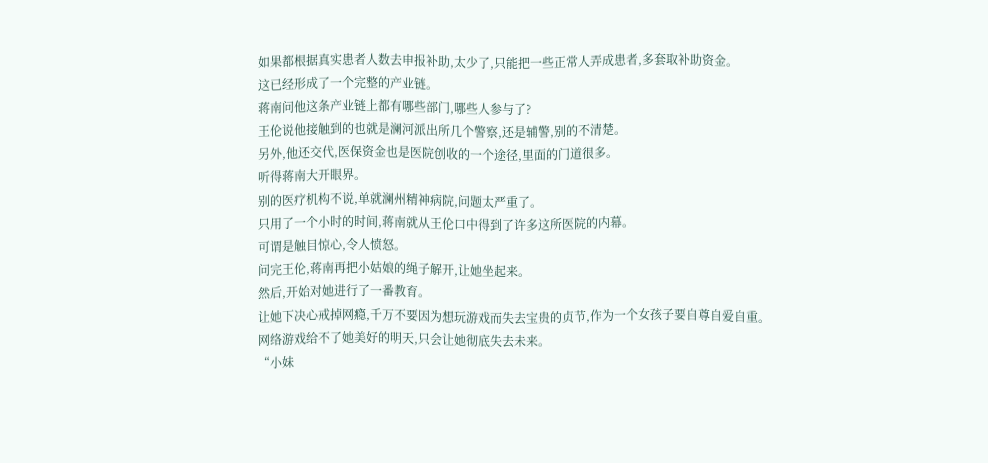如果都根据真实患者人数去申报补助,太少了,只能把一些正常人弄成患者,多套取补助资金。
这已经形成了一个完整的产业链。
蒋南问他这条产业链上都有哪些部门,哪些人参与了?
王伦说他接触到的也就是澜河派出所几个警察,还是辅警,别的不清楚。
另外,他还交代,医保资金也是医院创收的一个途径,里面的门道很多。
听得蒋南大开眼界。
别的医疗机构不说,单就澜州精神病院,问题太严重了。
只用了一个小时的时间,蒋南就从王伦口中得到了许多这所医院的内幕。
可谓是触目惊心,令人愤怒。
问完王伦,蒋南再把小姑娘的绳子解开,让她坐起来。
然后,开始对她进行了一番教育。
让她下决心戒掉网瘾,千万不要因为想玩游戏而失去宝贵的贞节,作为一个女孩子要自尊自爱自重。
网络游戏给不了她美好的明天,只会让她彻底失去未来。
“小妹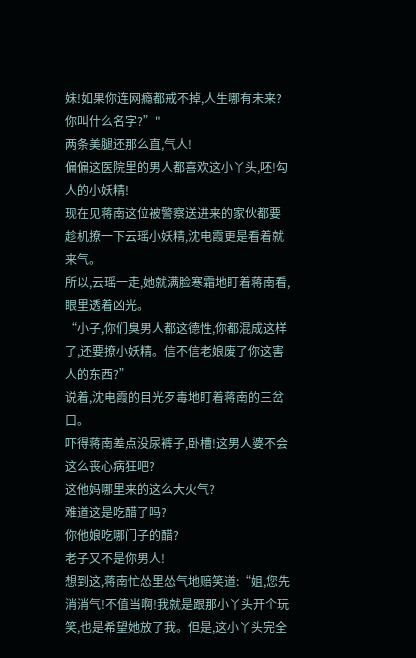妹!如果你连网瘾都戒不掉,人生哪有未来?你叫什么名字?”"
两条美腿还那么直,气人!
偏偏这医院里的男人都喜欢这小丫头,呸!勾人的小妖精!
现在见蒋南这位被警察送进来的家伙都要趁机撩一下云瑶小妖精,沈电霞更是看着就来气。
所以,云瑶一走,她就满脸寒霜地盯着蒋南看,眼里透着凶光。
“小子,你们臭男人都这德性,你都混成这样了,还要撩小妖精。信不信老娘废了你这害人的东西?”
说着,沈电霞的目光歹毒地盯着蒋南的三岔口。
吓得蒋南差点没尿裤子,卧槽!这男人婆不会这么丧心病狂吧?
这他妈哪里来的这么大火气?
难道这是吃醋了吗?
你他娘吃哪门子的醋?
老子又不是你男人!
想到这,蒋南忙怂里怂气地赔笑道:“姐,您先消消气!不值当啊!我就是跟那小丫头开个玩笑,也是希望她放了我。但是,这小丫头完全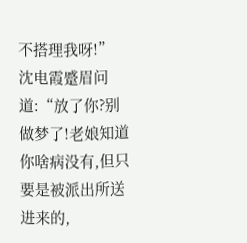不搭理我呀!”
沈电霞蹙眉问道:“放了你?别做梦了!老娘知道你啥病没有,但只要是被派出所送进来的,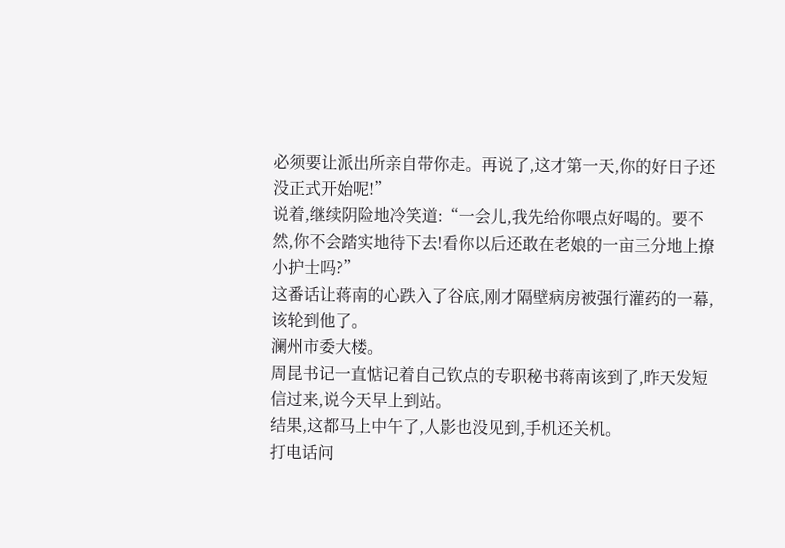必须要让派出所亲自带你走。再说了,这才第一天,你的好日子还没正式开始呢!”
说着,继续阴险地冷笑道:“一会儿,我先给你喂点好喝的。要不然,你不会踏实地待下去!看你以后还敢在老娘的一亩三分地上撩小护士吗?”
这番话让蒋南的心跌入了谷底,刚才隔壁病房被强行灌药的一幕,该轮到他了。
澜州市委大楼。
周昆书记一直惦记着自己钦点的专职秘书蒋南该到了,昨天发短信过来,说今天早上到站。
结果,这都马上中午了,人影也没见到,手机还关机。
打电话问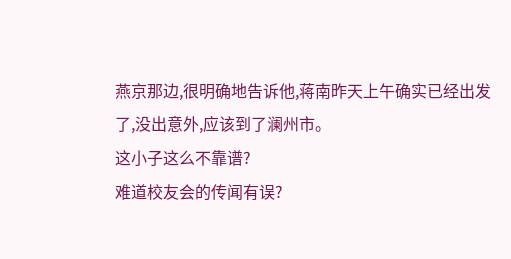燕京那边,很明确地告诉他,蒋南昨天上午确实已经出发了,没出意外,应该到了澜州市。
这小子这么不靠谱?
难道校友会的传闻有误?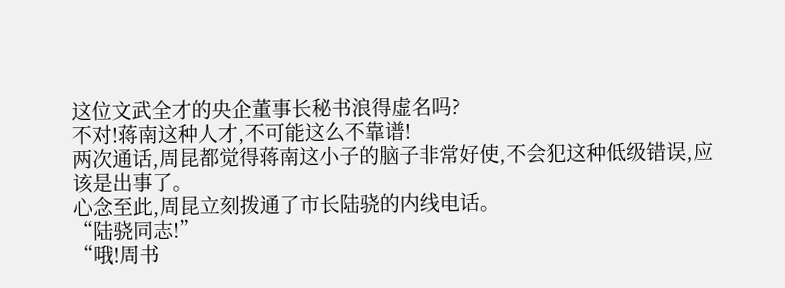这位文武全才的央企董事长秘书浪得虚名吗?
不对!蒋南这种人才,不可能这么不靠谱!
两次通话,周昆都觉得蒋南这小子的脑子非常好使,不会犯这种低级错误,应该是出事了。
心念至此,周昆立刻拨通了市长陆骁的内线电话。
“陆骁同志!”
“哦!周书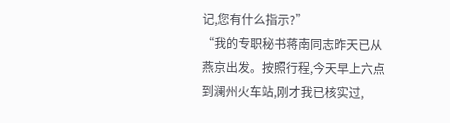记,您有什么指示?”
“我的专职秘书蒋南同志昨天已从燕京出发。按照行程,今天早上六点到澜州火车站,刚才我已核实过,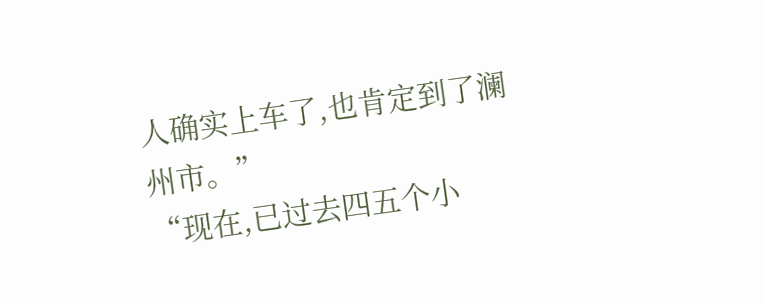人确实上车了,也肯定到了澜州市。”
“现在,已过去四五个小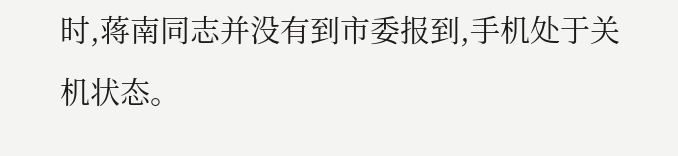时,蒋南同志并没有到市委报到,手机处于关机状态。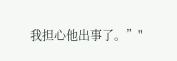我担心他出事了。”"